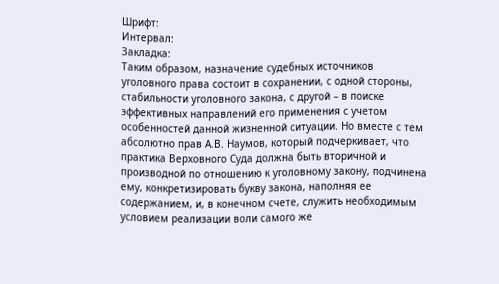Шрифт:
Интервал:
Закладка:
Таким образом, назначение судебных источников уголовного права состоит в сохранении, с одной стороны, стабильности уголовного закона, с другой – в поиске эффективных направлений его применения с учетом особенностей данной жизненной ситуации. Но вместе с тем абсолютно прав А.В. Наумов, который подчеркивает, что практика Верховного Суда должна быть вторичной и производной по отношению к уголовному закону, подчинена ему, конкретизировать букву закона, наполняя ее содержанием, и, в конечном счете, служить необходимым условием реализации воли самого же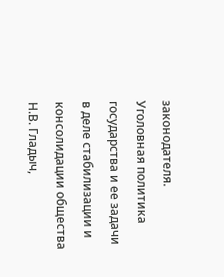законодателя.
Уголовная политика государства и ее задачи в деле стабилизации и консолидации общества
Н.В. Гладыч,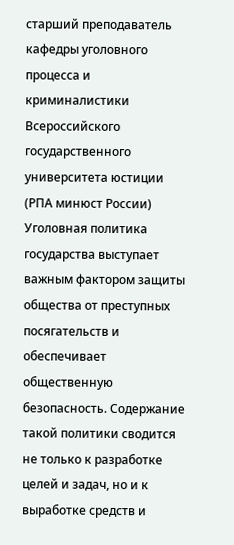старший преподаватель кафедры уголовного процесса и криминалистики Всероссийского государственного университета юстиции (РПА минюст России)
Уголовная политика государства выступает важным фактором защиты общества от преступных посягательств и обеспечивает общественную безопасность. Содержание такой политики сводится не только к разработке целей и задач, но и к выработке средств и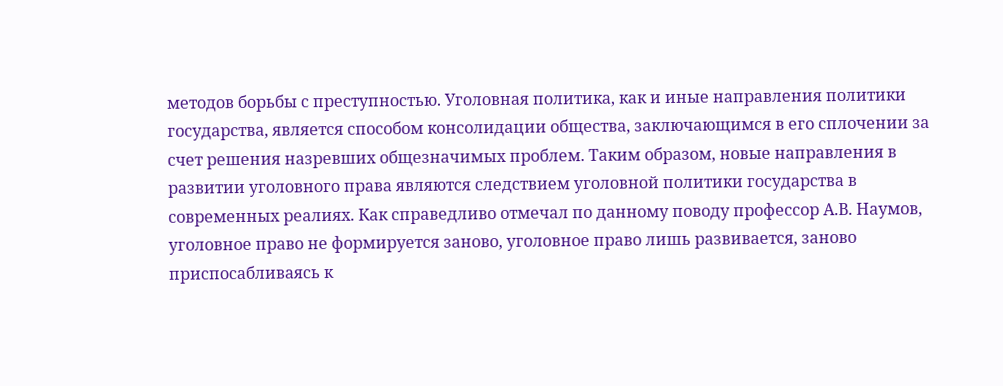методов борьбы с преступностью. Уголовная политика, как и иные направления политики государства, является способом консолидации общества, заключающимся в его сплочении за счет решения назревших общезначимых проблем. Таким образом, новые направления в развитии уголовного права являются следствием уголовной политики государства в современных реалиях. Как справедливо отмечал по данному поводу профессор А.В. Наумов, уголовное право не формируется заново, уголовное право лишь развивается, заново приспосабливаясь к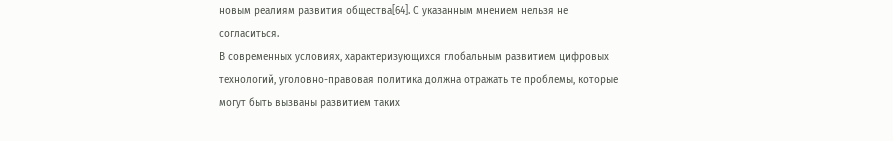новым реалиям развития общества[64]. С указанным мнением нельзя не согласиться.
В современных условиях, характеризующихся глобальным развитием цифровых технологий, уголовно-правовая политика должна отражать те проблемы, которые могут быть вызваны развитием таких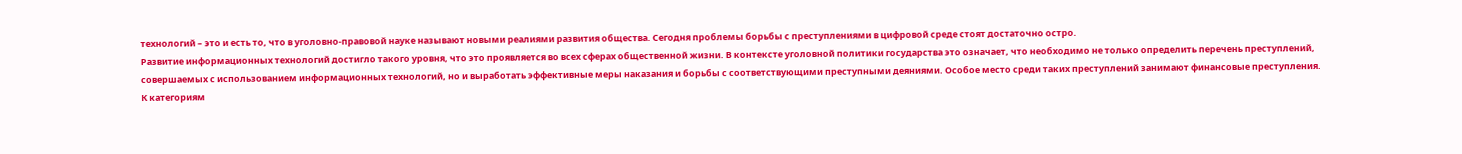технологий – это и есть то, что в уголовно-правовой науке называют новыми реалиями развития общества. Сегодня проблемы борьбы с преступлениями в цифровой среде стоят достаточно остро.
Развитие информационных технологий достигло такого уровня, что это проявляется во всех сферах общественной жизни. В контексте уголовной политики государства это означает, что необходимо не только определить перечень преступлений, совершаемых с использованием информационных технологий, но и выработать эффективные меры наказания и борьбы с соответствующими преступными деяниями. Особое место среди таких преступлений занимают финансовые преступления.
К категориям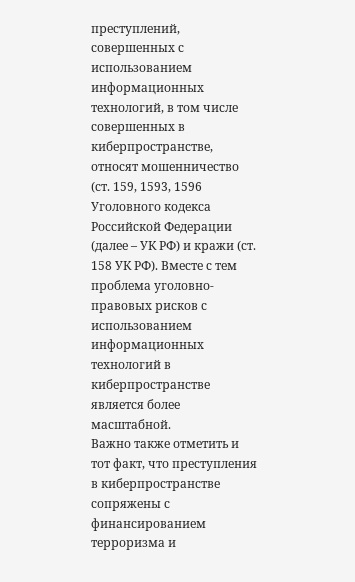преступлений, совершенных с использованием информационных технологий, в том числе совершенных в киберпространстве, относят мошенничество (ст. 159, 1593, 1596 Уголовного кодекса Российской Федерации (далее – УК РФ) и кражи (ст. 158 УК РФ). Вместе с тем проблема уголовно-правовых рисков с использованием информационных технологий в киберпространстве является более масштабной.
Важно также отметить и тот факт, что преступления в киберпространстве сопряжены с финансированием терроризма и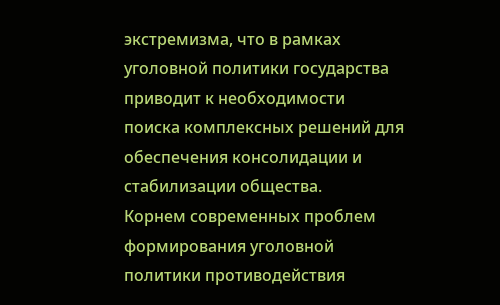экстремизма, что в рамках уголовной политики государства приводит к необходимости поиска комплексных решений для обеспечения консолидации и стабилизации общества.
Корнем современных проблем формирования уголовной политики противодействия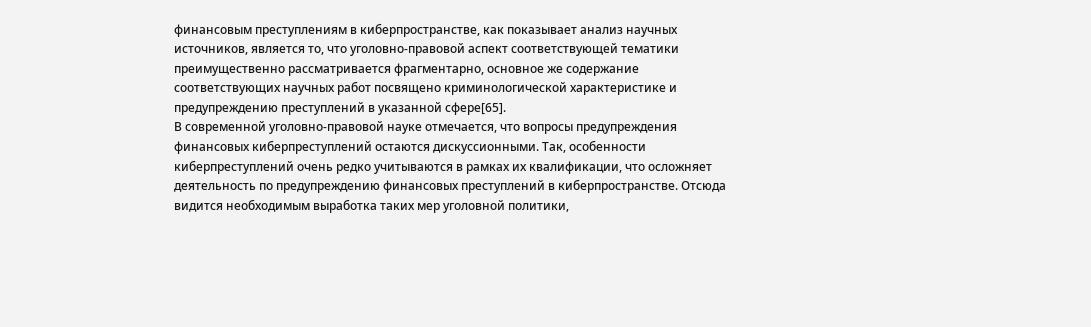финансовым преступлениям в киберпространстве, как показывает анализ научных источников, является то, что уголовно-правовой аспект соответствующей тематики преимущественно рассматривается фрагментарно, основное же содержание соответствующих научных работ посвящено криминологической характеристике и предупреждению преступлений в указанной сфере[65].
В современной уголовно-правовой науке отмечается, что вопросы предупреждения финансовых киберпреступлений остаются дискуссионными. Так, особенности киберпреступлений очень редко учитываются в рамках их квалификации, что осложняет деятельность по предупреждению финансовых преступлений в киберпространстве. Отсюда видится необходимым выработка таких мер уголовной политики,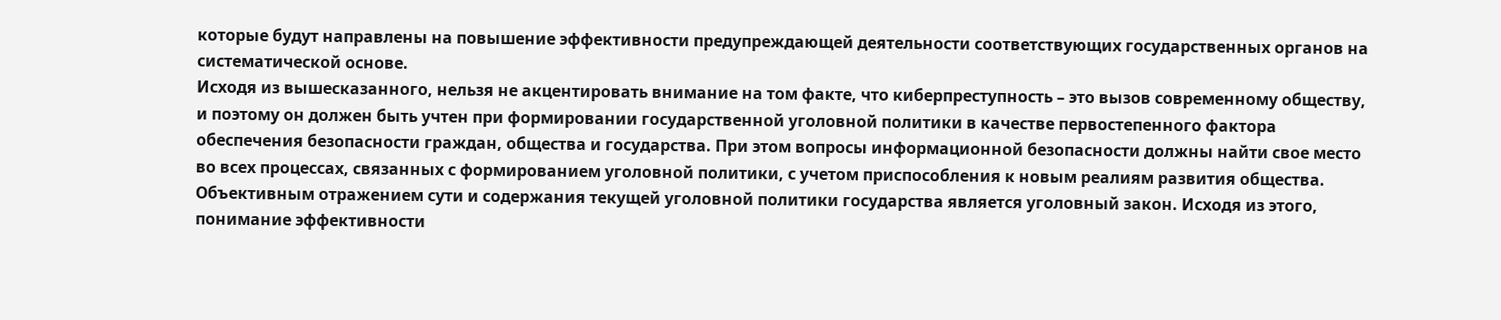которые будут направлены на повышение эффективности предупреждающей деятельности соответствующих государственных органов на систематической основе.
Исходя из вышесказанного, нельзя не акцентировать внимание на том факте, что киберпреступность – это вызов современному обществу, и поэтому он должен быть учтен при формировании государственной уголовной политики в качестве первостепенного фактора обеспечения безопасности граждан, общества и государства. При этом вопросы информационной безопасности должны найти свое место во всех процессах, связанных с формированием уголовной политики, с учетом приспособления к новым реалиям развития общества.
Объективным отражением сути и содержания текущей уголовной политики государства является уголовный закон. Исходя из этого, понимание эффективности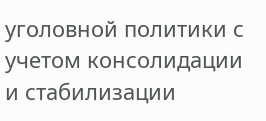уголовной политики с учетом консолидации и стабилизации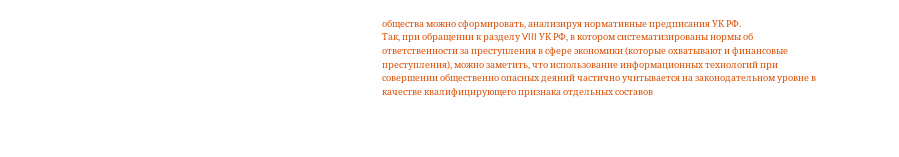общества можно сформировать, анализируя нормативные предписания УК РФ.
Так, при обращении к разделу VIII УК РФ, в котором систематизированы нормы об ответственности за преступления в сфере экономики (которые охватывают и финансовые преступления), можно заметить, что использование информационных технологий при совершении общественно опасных деяний частично учитывается на законодательном уровне в качестве квалифицирующего признака отдельных составов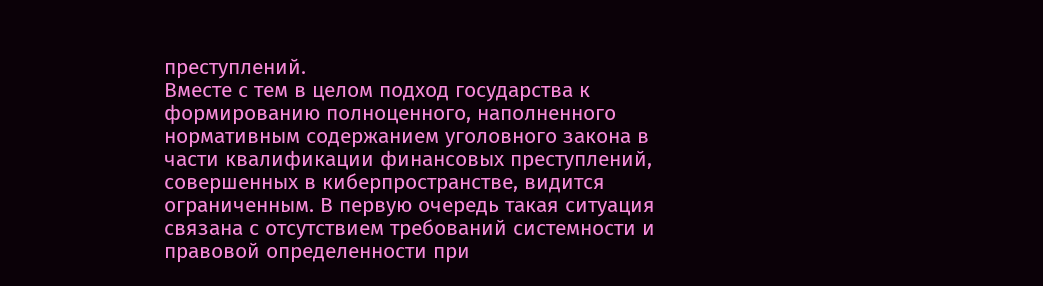преступлений.
Вместе с тем в целом подход государства к формированию полноценного, наполненного нормативным содержанием уголовного закона в части квалификации финансовых преступлений, совершенных в киберпространстве, видится ограниченным. В первую очередь такая ситуация связана с отсутствием требований системности и правовой определенности при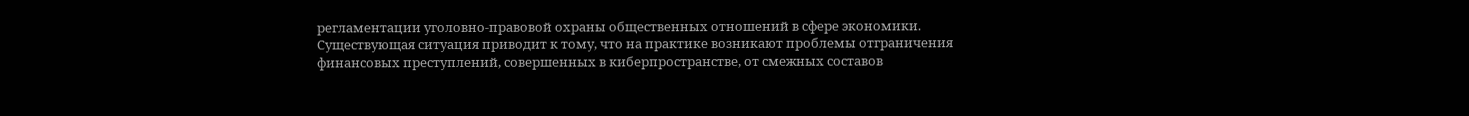регламентации уголовно-правовой охраны общественных отношений в сфере экономики.
Существующая ситуация приводит к тому, что на практике возникают проблемы отграничения финансовых преступлений, совершенных в киберпространстве, от смежных составов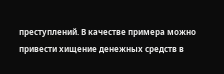преступлений. В качестве примера можно привести хищение денежных средств в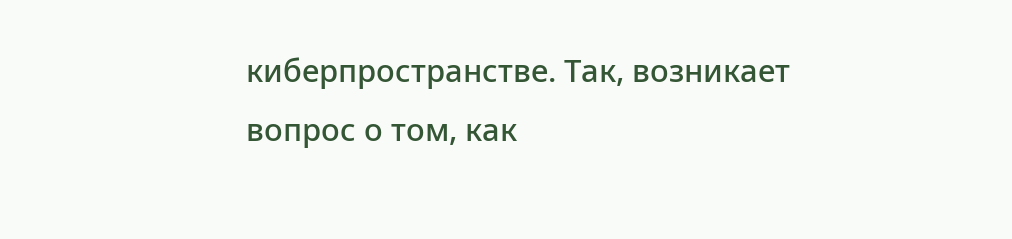киберпространстве. Так, возникает вопрос о том, как